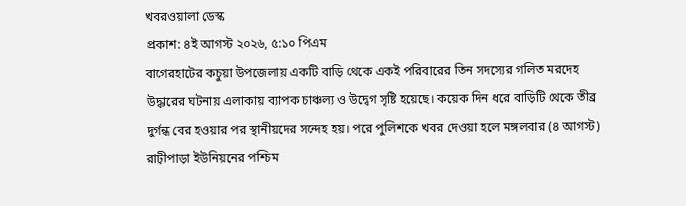খবরওয়ালা ডেস্ক
প্রকাশ: ৪ই আগস্ট ২০২৬, ৫:১০ পিএম
বাগেরহাটের কচুয়া উপজেলায় একটি বাড়ি থেকে একই পরিবারের তিন সদস্যের গলিত মরদেহ উদ্ধারের ঘটনায় এলাকায় ব্যাপক চাঞ্চল্য ও উদ্বেগ সৃষ্টি হয়েছে। কয়েক দিন ধরে বাড়িটি থেকে তীব্র দুর্গন্ধ বের হওয়ার পর স্থানীয়দের সন্দেহ হয়। পরে পুলিশকে খবর দেওয়া হলে মঙ্গলবার (৪ আগস্ট) রাঢ়ীপাড়া ইউনিয়নের পশ্চিম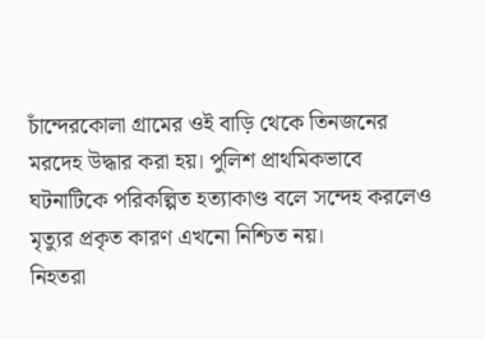চাঁন্দেরকোলা গ্রামের ওই বাড়ি থেকে তিনজনের মরদেহ উদ্ধার করা হয়। পুলিশ প্রাথমিকভাবে ঘটনাটিকে পরিকল্পিত হত্যাকাণ্ড বলে সন্দেহ করলেও মৃত্যুর প্রকৃত কারণ এখনো নিশ্চিত নয়।
নিহতরা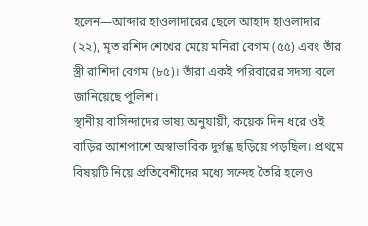হলেন—আব্দার হাওলাদারের ছেলে আহাদ হাওলাদার (২২), মৃত রশিদ শেখের মেয়ে মনিরা বেগম (৫৫) এবং তাঁর স্ত্রী রাশিদা বেগম (৮৫)। তাঁরা একই পরিবারের সদস্য বলে জানিয়েছে পুলিশ।
স্থানীয় বাসিন্দাদের ভাষ্য অনুযায়ী, কয়েক দিন ধরে ওই বাড়ির আশপাশে অস্বাভাবিক দুর্গন্ধ ছড়িয়ে পড়ছিল। প্রথমে বিষয়টি নিয়ে প্রতিবেশীদের মধ্যে সন্দেহ তৈরি হলেও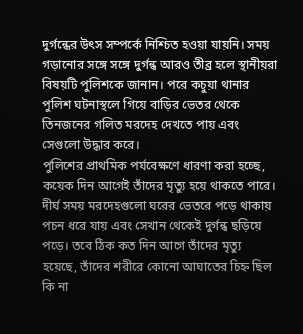দুর্গন্ধের উৎস সম্পর্কে নিশ্চিত হওয়া যায়নি। সময় গড়ানোর সঙ্গে সঙ্গে দুর্গন্ধ আরও তীব্র হলে স্থানীয়রা বিষয়টি পুলিশকে জানান। পরে কচুয়া থানার পুলিশ ঘটনাস্থলে গিয়ে বাড়ির ভেতর থেকে তিনজনের গলিত মরদেহ দেখতে পায় এবং সেগুলো উদ্ধার করে।
পুলিশের প্রাথমিক পর্যবেক্ষণে ধারণা করা হচ্ছে, কয়েক দিন আগেই তাঁদের মৃত্যু হয়ে থাকতে পারে। দীর্ঘ সময় মরদেহগুলো ঘরের ভেতরে পড়ে থাকায় পচন ধরে যায় এবং সেখান থেকেই দুর্গন্ধ ছড়িয়ে পড়ে। তবে ঠিক কত দিন আগে তাঁদের মৃত্যু হয়েছে, তাঁদের শরীরে কোনো আঘাতের চিহ্ন ছিল কি না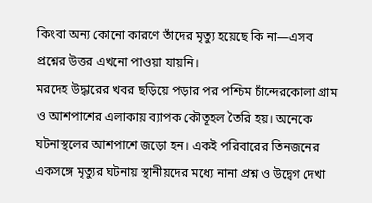কিংবা অন্য কোনো কারণে তাঁদের মৃত্যু হয়েছে কি না—এসব প্রশ্নের উত্তর এখনো পাওয়া যায়নি।
মরদেহ উদ্ধারের খবর ছড়িয়ে পড়ার পর পশ্চিম চাঁন্দেরকোলা গ্রাম ও আশপাশের এলাকায় ব্যাপক কৌতূহল তৈরি হয়। অনেকে ঘটনাস্থলের আশপাশে জড়ো হন। একই পরিবারের তিনজনের একসঙ্গে মৃত্যুর ঘটনায় স্থানীয়দের মধ্যে নানা প্রশ্ন ও উদ্বেগ দেখা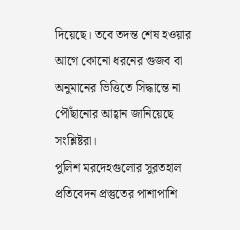দিয়েছে। তবে তদন্ত শেষ হওয়ার আগে কোনো ধরনের গুজব বা অনুমানের ভিত্তিতে সিদ্ধান্তে না পৌঁছানোর আহ্বান জানিয়েছে সংশ্লিষ্টরা।
পুলিশ মরদেহগুলোর সুরতহাল প্রতিবেদন প্রস্তুতের পাশাপাশি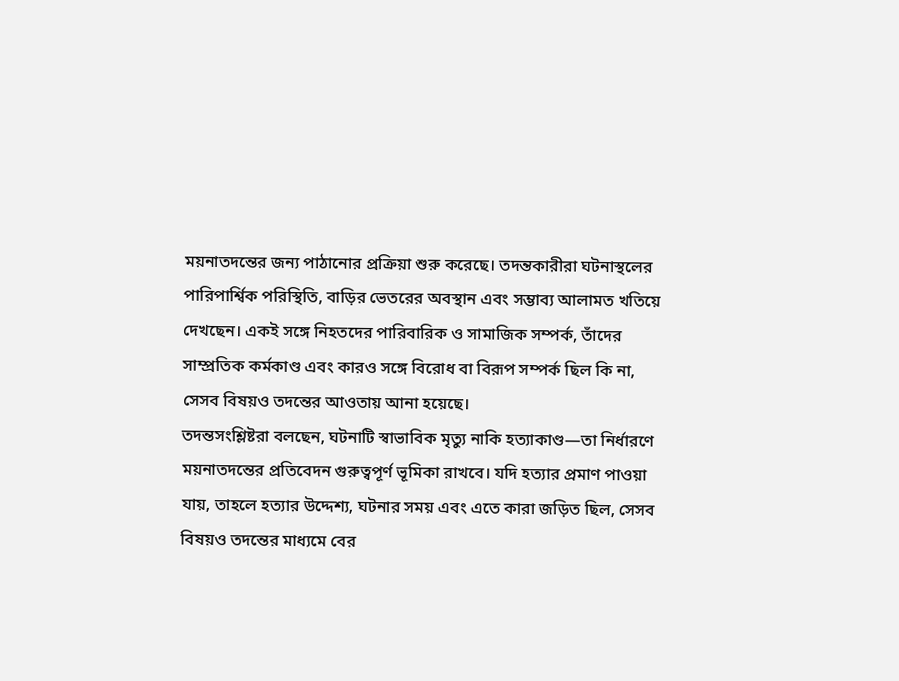ময়নাতদন্তের জন্য পাঠানোর প্রক্রিয়া শুরু করেছে। তদন্তকারীরা ঘটনাস্থলের পারিপার্শ্বিক পরিস্থিতি, বাড়ির ভেতরের অবস্থান এবং সম্ভাব্য আলামত খতিয়ে দেখছেন। একই সঙ্গে নিহতদের পারিবারিক ও সামাজিক সম্পর্ক, তাঁদের সাম্প্রতিক কর্মকাণ্ড এবং কারও সঙ্গে বিরোধ বা বিরূপ সম্পর্ক ছিল কি না, সেসব বিষয়ও তদন্তের আওতায় আনা হয়েছে।
তদন্তসংশ্লিষ্টরা বলছেন, ঘটনাটি স্বাভাবিক মৃত্যু নাকি হত্যাকাণ্ড—তা নির্ধারণে ময়নাতদন্তের প্রতিবেদন গুরুত্বপূর্ণ ভূমিকা রাখবে। যদি হত্যার প্রমাণ পাওয়া যায়, তাহলে হত্যার উদ্দেশ্য, ঘটনার সময় এবং এতে কারা জড়িত ছিল, সেসব বিষয়ও তদন্তের মাধ্যমে বের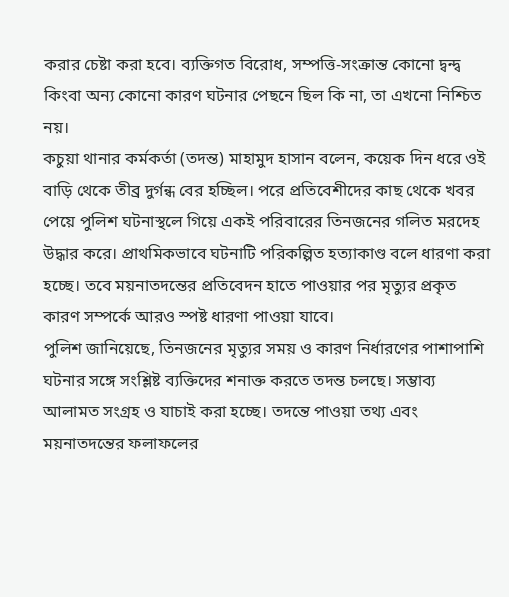করার চেষ্টা করা হবে। ব্যক্তিগত বিরোধ, সম্পত্তি-সংক্রান্ত কোনো দ্বন্দ্ব কিংবা অন্য কোনো কারণ ঘটনার পেছনে ছিল কি না, তা এখনো নিশ্চিত নয়।
কচুয়া থানার কর্মকর্তা (তদন্ত) মাহামুদ হাসান বলেন, কয়েক দিন ধরে ওই বাড়ি থেকে তীব্র দুর্গন্ধ বের হচ্ছিল। পরে প্রতিবেশীদের কাছ থেকে খবর পেয়ে পুলিশ ঘটনাস্থলে গিয়ে একই পরিবারের তিনজনের গলিত মরদেহ উদ্ধার করে। প্রাথমিকভাবে ঘটনাটি পরিকল্পিত হত্যাকাণ্ড বলে ধারণা করা হচ্ছে। তবে ময়নাতদন্তের প্রতিবেদন হাতে পাওয়ার পর মৃত্যুর প্রকৃত কারণ সম্পর্কে আরও স্পষ্ট ধারণা পাওয়া যাবে।
পুলিশ জানিয়েছে, তিনজনের মৃত্যুর সময় ও কারণ নির্ধারণের পাশাপাশি ঘটনার সঙ্গে সংশ্লিষ্ট ব্যক্তিদের শনাক্ত করতে তদন্ত চলছে। সম্ভাব্য আলামত সংগ্রহ ও যাচাই করা হচ্ছে। তদন্তে পাওয়া তথ্য এবং ময়নাতদন্তের ফলাফলের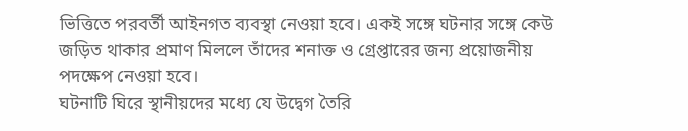ভিত্তিতে পরবর্তী আইনগত ব্যবস্থা নেওয়া হবে। একই সঙ্গে ঘটনার সঙ্গে কেউ জড়িত থাকার প্রমাণ মিললে তাঁদের শনাক্ত ও গ্রেপ্তারের জন্য প্রয়োজনীয় পদক্ষেপ নেওয়া হবে।
ঘটনাটি ঘিরে স্থানীয়দের মধ্যে যে উদ্বেগ তৈরি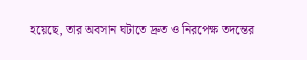হয়েছে, তার অবসান ঘটাতে দ্রুত ও নিরপেক্ষ তদন্তের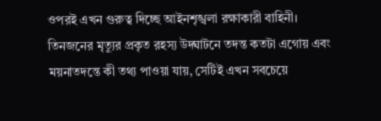ওপরই এখন গুরুত্ব দিচ্ছে আইনশৃঙ্খলা রক্ষাকারী বাহিনী। তিনজনের মৃত্যুর প্রকৃত রহস্য উদ্ঘাটনে তদন্ত কতটা এগোয় এবং ময়নাতদন্তে কী তথ্য পাওয়া যায়, সেটিই এখন সবচেয়ে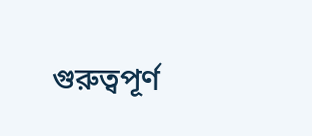গুরুত্বপূর্ণ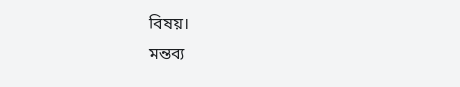বিষয়।
মন্তব্য